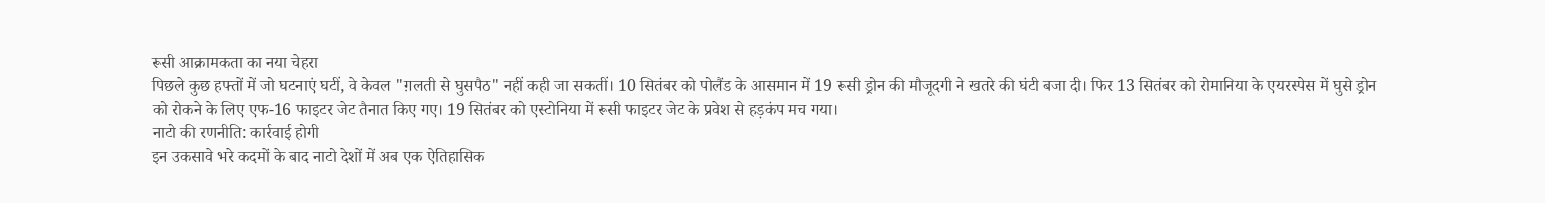रूसी आक्रामकता का नया चेहरा
पिछले कुछ हफ्तों में जो घटनाएं घटीं, वे केवल "ग़लती से घुसपैठ" नहीं कही जा सकतीं। 10 सितंबर को पोलैंड के आसमान में 19 रूसी ड्रोन की मौजूदगी ने खतरे की घंटी बजा दी। फिर 13 सितंबर को रोमानिया के एयरस्पेस में घुसे ड्रोन को रोकने के लिए एफ-16 फाइटर जेट तैनात किए गए। 19 सितंबर को एस्टोनिया में रूसी फाइटर जेट के प्रवेश से हड़कंप मच गया।
नाटो की रणनीति: कार्रवाई होगी
इन उकसावे भरे कदमों के बाद नाटो देशों में अब एक ऐतिहासिक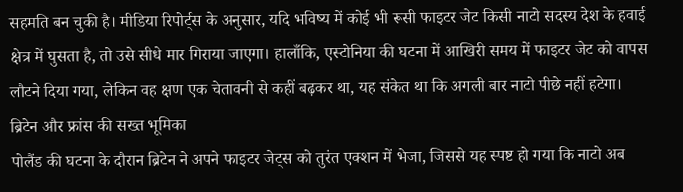सहमति बन चुकी है। मीडिया रिपोर्ट्स के अनुसार, यदि भविष्य में कोई भी रूसी फाइटर जेट किसी नाटो सदस्य देश के हवाई क्षेत्र में घुसता है, तो उसे सीधे मार गिराया जाएगा। हालाँकि, एस्टोनिया की घटना में आखिरी समय में फाइटर जेट को वापस लौटने दिया गया, लेकिन वह क्षण एक चेतावनी से कहीं बढ़कर था, यह संकेत था कि अगली बार नाटो पीछे नहीं हटेगा।
ब्रिटेन और फ्रांस की सख्त भूमिका
पोलैंड की घटना के दौरान ब्रिटेन ने अपने फाइटर जेट्स को तुरंत एक्शन में भेजा, जिससे यह स्पष्ट हो गया कि नाटो अब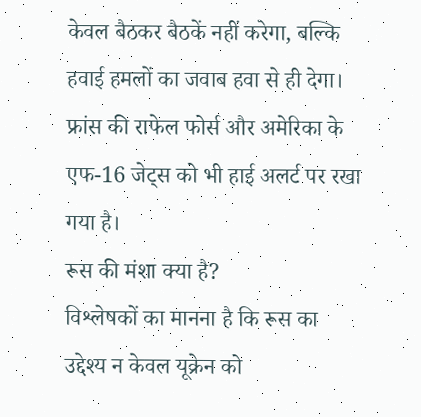केवल बैठकर बैठकें नहीं करेगा, बल्कि हवाई हमलों का जवाब हवा से ही देगा। फ्रांस की राफेल फोर्स और अमेरिका के एफ-16 जेट्स को भी हाई अलर्ट पर रखा गया है।
रूस की मंशा क्या है?
विश्लेषकों का मानना है कि रूस का उद्देश्य न केवल यूक्रेन को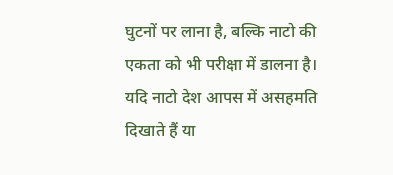घुटनों पर लाना है, बल्कि नाटो की एकता को भी परीक्षा में डालना है। यदि नाटो देश आपस में असहमति दिखाते हैं या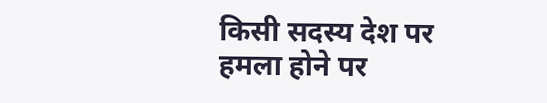किसी सदस्य देश पर हमला होने पर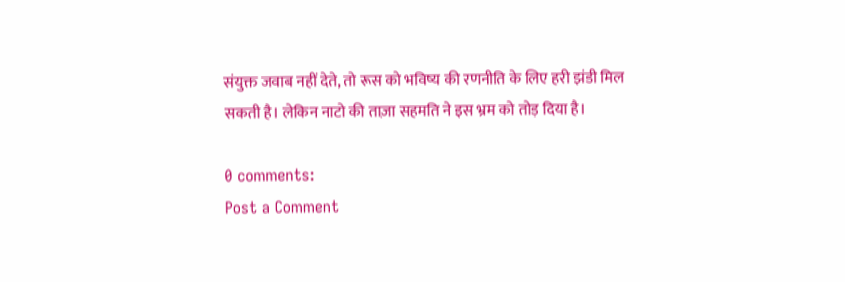संयुक्त जवाब नहीं देते, तो रूस को भविष्य की रणनीति के लिए हरी झंडी मिल सकती है। लेकिन नाटो की ताज़ा सहमति ने इस भ्रम को तोड़ दिया है।

0 comments:
Post a Comment